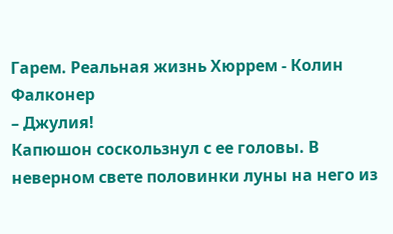Гарем. Реальная жизнь Хюррем - Колин Фалконер
– Джулия!
Капюшон соскользнул с ее головы. В неверном свете половинки луны на него из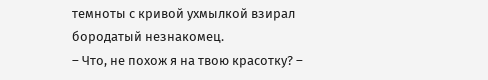темноты с кривой ухмылкой взирал бородатый незнакомец.
– Что, не похож я на твою красотку? –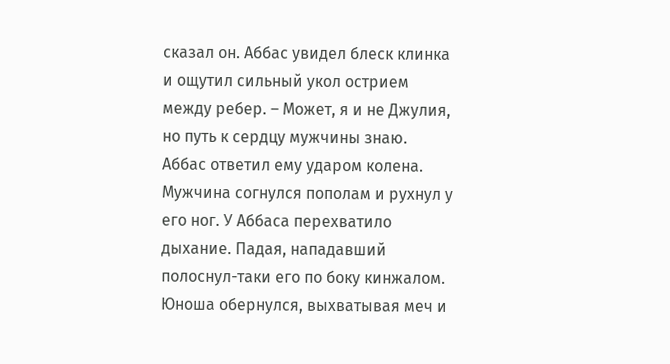сказал он. Аббас увидел блеск клинка и ощутил сильный укол острием между ребер. – Может, я и не Джулия, но путь к сердцу мужчины знаю.
Аббас ответил ему ударом колена. Мужчина согнулся пополам и рухнул у его ног. У Аббаса перехватило дыхание. Падая, нападавший полоснул-таки его по боку кинжалом.
Юноша обернулся, выхватывая меч и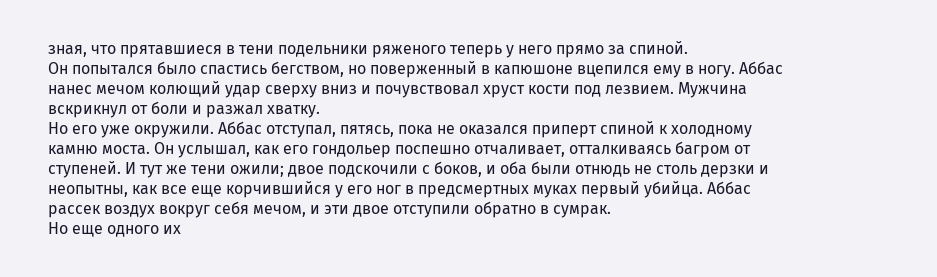зная, что прятавшиеся в тени подельники ряженого теперь у него прямо за спиной.
Он попытался было спастись бегством, но поверженный в капюшоне вцепился ему в ногу. Аббас нанес мечом колющий удар сверху вниз и почувствовал хруст кости под лезвием. Мужчина вскрикнул от боли и разжал хватку.
Но его уже окружили. Аббас отступал, пятясь, пока не оказался приперт спиной к холодному камню моста. Он услышал, как его гондольер поспешно отчаливает, отталкиваясь багром от ступеней. И тут же тени ожили; двое подскочили с боков, и оба были отнюдь не столь дерзки и неопытны, как все еще корчившийся у его ног в предсмертных муках первый убийца. Аббас рассек воздух вокруг себя мечом, и эти двое отступили обратно в сумрак.
Но еще одного их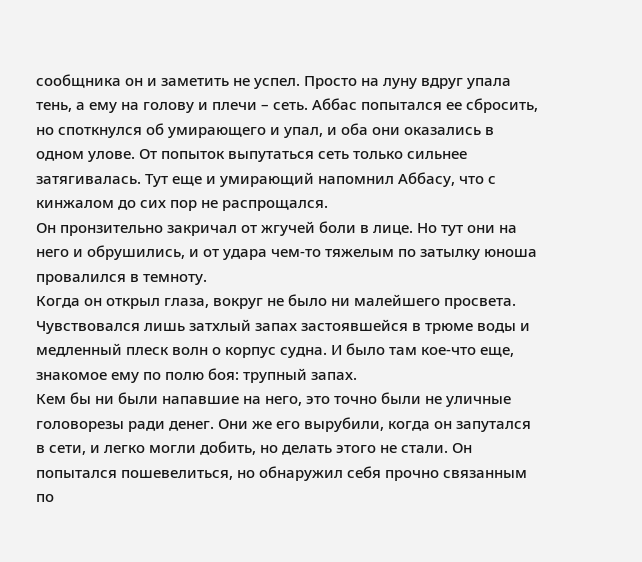сообщника он и заметить не успел. Просто на луну вдруг упала тень, а ему на голову и плечи – сеть. Аббас попытался ее сбросить, но споткнулся об умирающего и упал, и оба они оказались в одном улове. От попыток выпутаться сеть только сильнее затягивалась. Тут еще и умирающий напомнил Аббасу, что с кинжалом до сих пор не распрощался.
Он пронзительно закричал от жгучей боли в лице. Но тут они на него и обрушились, и от удара чем-то тяжелым по затылку юноша провалился в темноту.
Когда он открыл глаза, вокруг не было ни малейшего просвета. Чувствовался лишь затхлый запах застоявшейся в трюме воды и медленный плеск волн о корпус судна. И было там кое-что еще, знакомое ему по полю боя: трупный запах.
Кем бы ни были напавшие на него, это точно были не уличные головорезы ради денег. Они же его вырубили, когда он запутался в сети, и легко могли добить, но делать этого не стали. Он попытался пошевелиться, но обнаружил себя прочно связанным по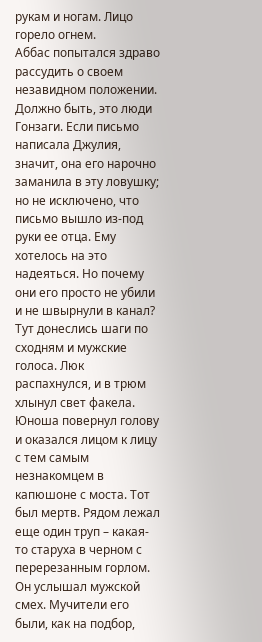рукам и ногам. Лицо горело огнем.
Аббас попытался здраво рассудить о своем незавидном положении.
Должно быть, это люди Гонзаги. Если письмо написала Джулия, значит, она его нарочно заманила в эту ловушку; но не исключено, что письмо вышло из-под руки ее отца. Ему хотелось на это надеяться. Но почему они его просто не убили и не швырнули в канал?
Тут донеслись шаги по сходням и мужские голоса. Люк распахнулся, и в трюм хлынул свет факела. Юноша повернул голову и оказался лицом к лицу с тем самым незнакомцем в капюшоне с моста. Тот был мертв. Рядом лежал еще один труп – какая-то старуха в черном с перерезанным горлом.
Он услышал мужской смех. Мучители его были, как на подбор,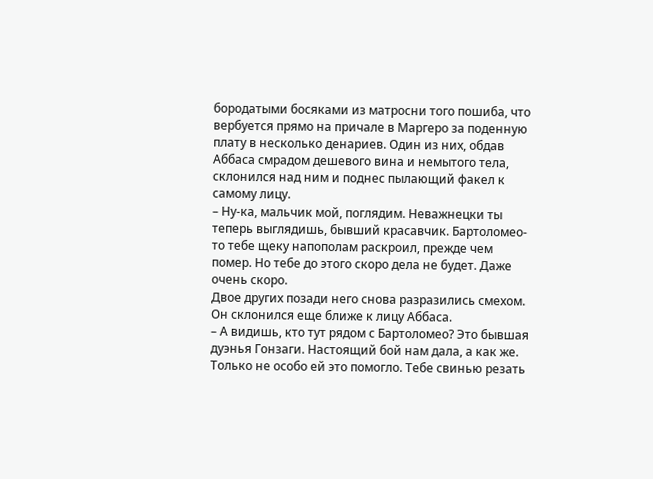бородатыми босяками из матросни того пошиба, что вербуется прямо на причале в Маргеро за поденную плату в несколько денариев. Один из них, обдав Аббаса смрадом дешевого вина и немытого тела, склонился над ним и поднес пылающий факел к самому лицу.
– Ну-ка, мальчик мой, поглядим. Неважнецки ты теперь выглядишь, бывший красавчик. Бартоломео-то тебе щеку напополам раскроил, прежде чем помер. Но тебе до этого скоро дела не будет. Даже очень скоро.
Двое других позади него снова разразились смехом.
Он склонился еще ближе к лицу Аббаса.
– А видишь, кто тут рядом с Бартоломео? Это бывшая дуэнья Гонзаги. Настоящий бой нам дала, а как же. Только не особо ей это помогло. Тебе свинью резать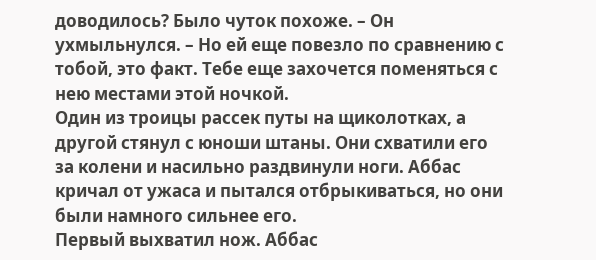доводилось? Было чуток похоже. – Он ухмыльнулся. – Но ей еще повезло по сравнению с тобой, это факт. Тебе еще захочется поменяться с нею местами этой ночкой.
Один из троицы рассек путы на щиколотках, а другой стянул с юноши штаны. Они схватили его за колени и насильно раздвинули ноги. Аббас кричал от ужаса и пытался отбрыкиваться, но они были намного сильнее его.
Первый выхватил нож. Аббас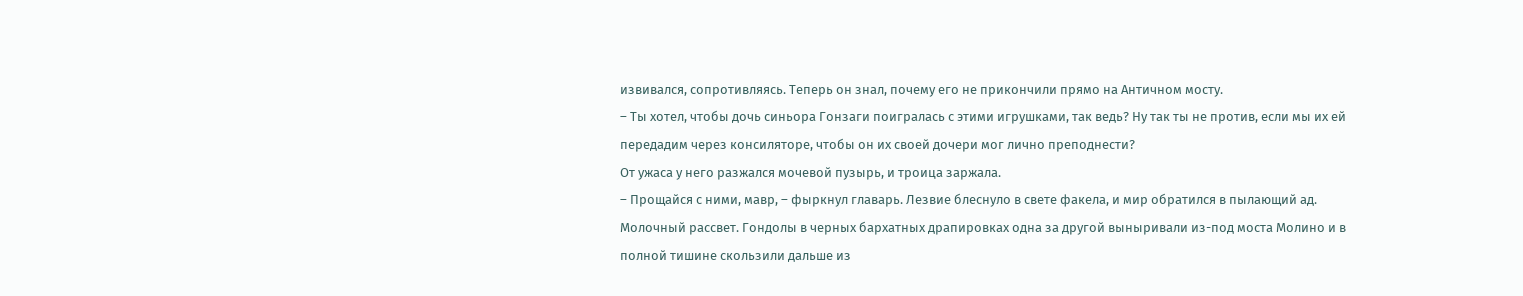извивался, сопротивляясь. Теперь он знал, почему его не прикончили прямо на Античном мосту.
– Ты хотел, чтобы дочь синьора Гонзаги поигралась с этими игрушками, так ведь? Ну так ты не против, если мы их ей передадим через консиляторе, чтобы он их своей дочери мог лично преподнести?
От ужаса у него разжался мочевой пузырь, и троица заржала.
– Прощайся с ними, мавр, – фыркнул главарь. Лезвие блеснуло в свете факела, и мир обратился в пылающий ад.
Молочный рассвет. Гондолы в черных бархатных драпировках одна за другой выныривали из-под моста Молино и в полной тишине скользили дальше из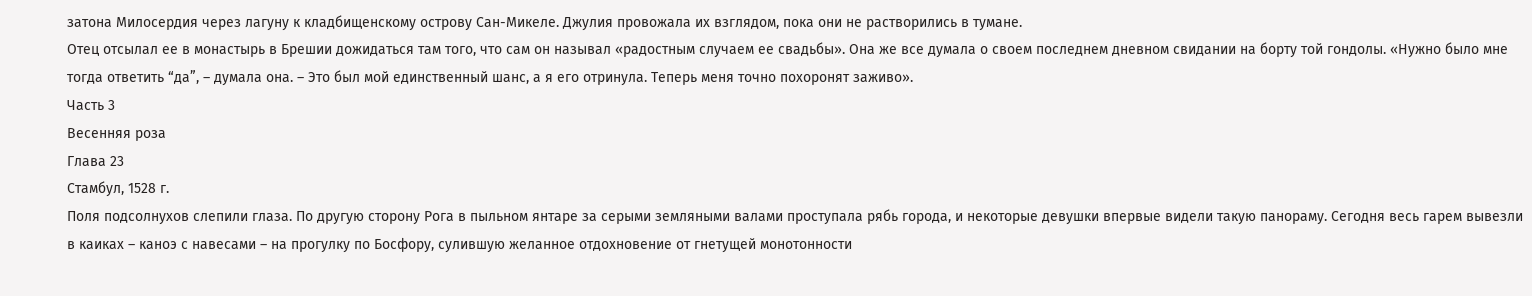затона Милосердия через лагуну к кладбищенскому острову Сан-Микеле. Джулия провожала их взглядом, пока они не растворились в тумане.
Отец отсылал ее в монастырь в Брешии дожидаться там того, что сам он называл «радостным случаем ее свадьбы». Она же все думала о своем последнем дневном свидании на борту той гондолы. «Нужно было мне тогда ответить “да”, – думала она. – Это был мой единственный шанс, а я его отринула. Теперь меня точно похоронят заживо».
Часть 3
Весенняя роза
Глава 23
Стамбул, 1528 г.
Поля подсолнухов слепили глаза. По другую сторону Рога в пыльном янтаре за серыми земляными валами проступала рябь города, и некоторые девушки впервые видели такую панораму. Сегодня весь гарем вывезли в каиках – каноэ с навесами – на прогулку по Босфору, сулившую желанное отдохновение от гнетущей монотонности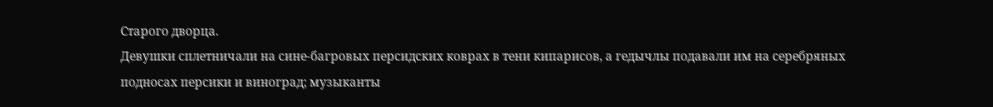Старого дворца.
Девушки сплетничали на сине-багровых персидских коврах в тени кипарисов, а гедычлы подавали им на серебряных подносах персики и виноград; музыканты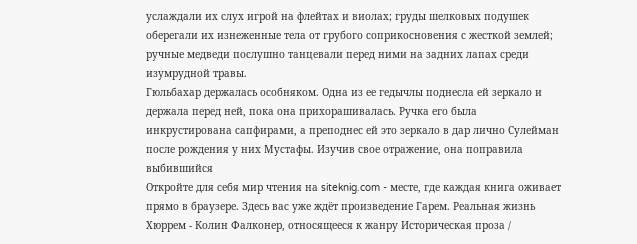услаждали их слух игрой на флейтах и виолах; груды шелковых подушек оберегали их изнеженные тела от грубого соприкосновения с жесткой землей; ручные медведи послушно танцевали перед ними на задних лапах среди изумрудной травы.
Гюльбахар держалась особняком. Одна из ее гедычлы поднесла ей зеркало и держала перед ней, пока она прихорашивалась. Ручка его была инкрустирована сапфирами, а преподнес ей это зеркало в дар лично Сулейман после рождения у них Мустафы. Изучив свое отражение, она поправила выбившийся
Откройте для себя мир чтения на siteknig.com - месте, где каждая книга оживает прямо в браузере. Здесь вас уже ждёт произведение Гарем. Реальная жизнь Хюррем - Колин Фалконер, относящееся к жанру Историческая проза /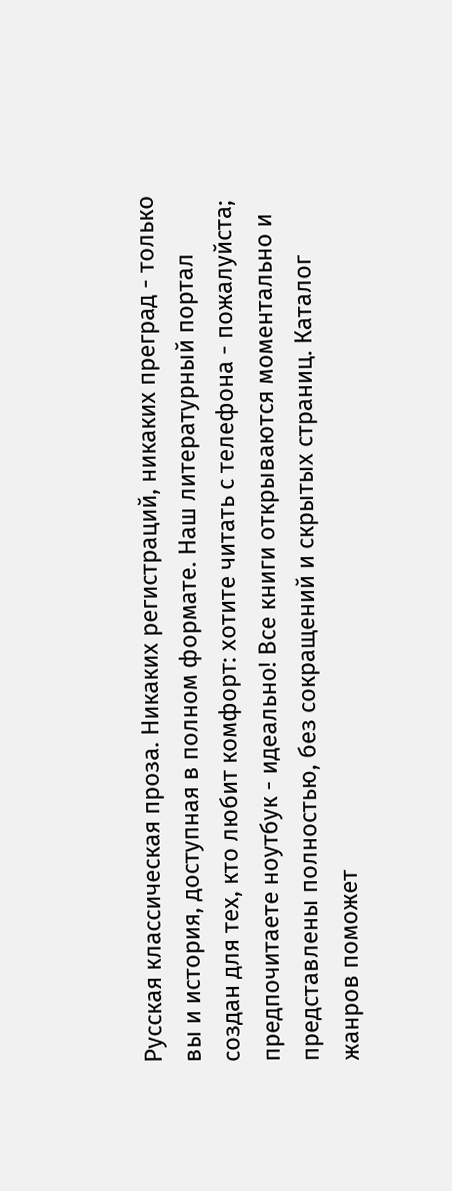Русская классическая проза. Никаких регистраций, никаких преград - только вы и история, доступная в полном формате. Наш литературный портал создан для тех, кто любит комфорт: хотите читать с телефона - пожалуйста; предпочитаете ноутбук - идеально! Все книги открываются моментально и представлены полностью, без сокращений и скрытых страниц. Каталог жанров поможет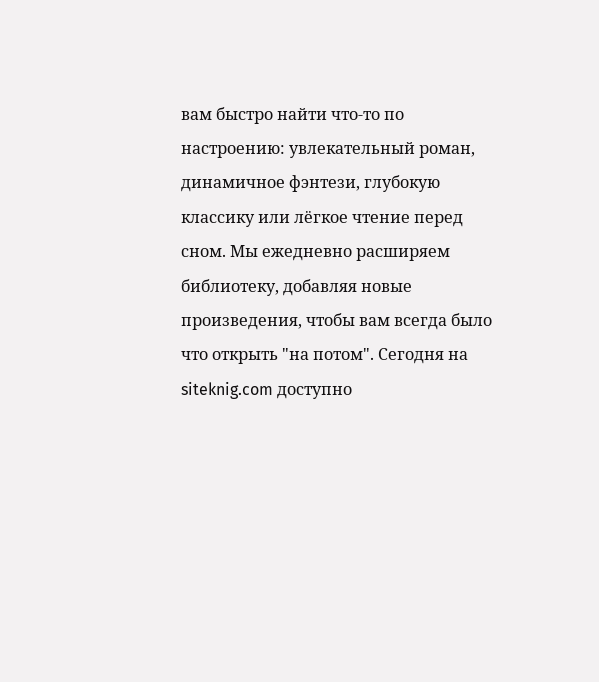вам быстро найти что-то по настроению: увлекательный роман, динамичное фэнтези, глубокую классику или лёгкое чтение перед сном. Мы ежедневно расширяем библиотеку, добавляя новые произведения, чтобы вам всегда было что открыть "на потом". Сегодня на siteknig.com доступно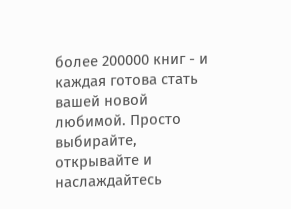более 200000 книг - и каждая готова стать вашей новой любимой. Просто выбирайте, открывайте и наслаждайтесь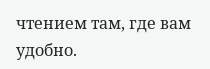чтением там, где вам удобно.